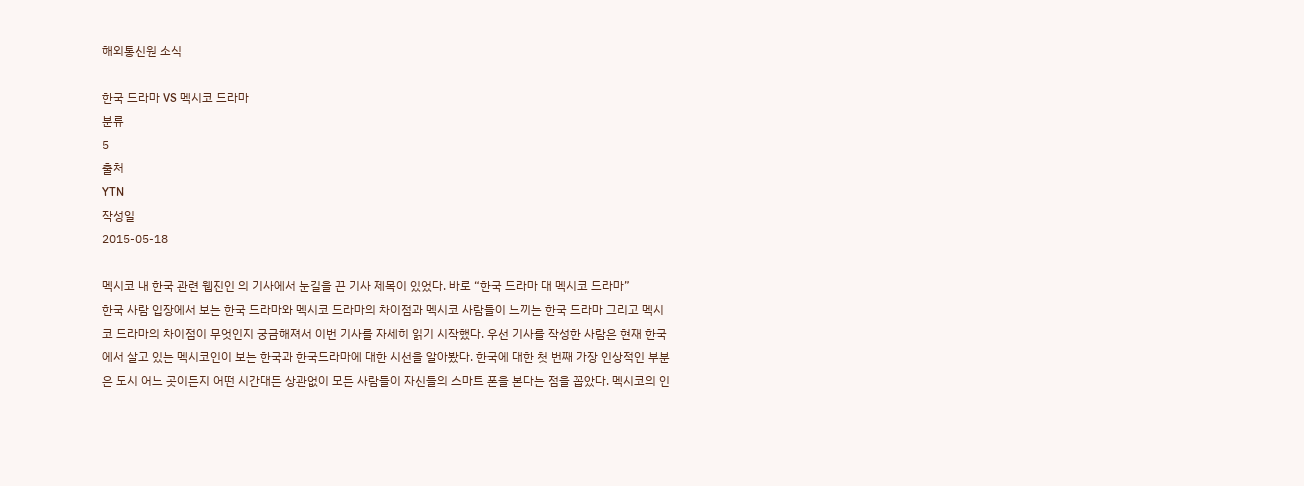해외통신원 소식

한국 드라마 VS 멕시코 드라마
분류
5
출처
YTN
작성일
2015-05-18

멕시코 내 한국 관련 웹진인 의 기사에서 눈길을 끈 기사 제목이 있었다. 바로 “한국 드라마 대 멕시코 드라마”
한국 사람 입장에서 보는 한국 드라마와 멕시코 드라마의 차이점과 멕시코 사람들이 느끼는 한국 드라마 그리고 멕시코 드라마의 차이점이 무엇인지 궁금해져서 이번 기사를 자세히 읽기 시작했다. 우선 기사를 작성한 사람은 현재 한국에서 살고 있는 멕시코인이 보는 한국과 한국드라마에 대한 시선을 알아봤다. 한국에 대한 첫 번째 가장 인상적인 부분은 도시 어느 곳이든지 어떤 시간대든 상관없이 모든 사람들이 자신들의 스마트 폰을 본다는 점을 꼽았다. 멕시코의 인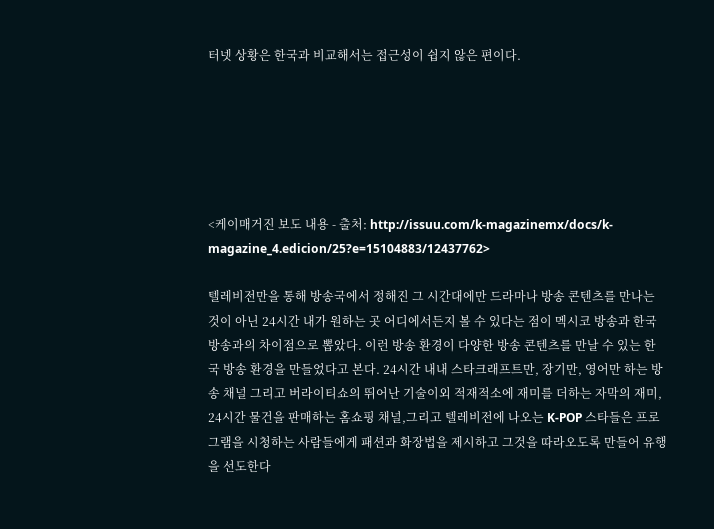터넷 상황은 한국과 비교해서는 접근성이 쉽지 않은 편이다.






<케이매거진 보도 내용 - 출처: http://issuu.com/k-magazinemx/docs/k-magazine_4.edicion/25?e=15104883/12437762>

텔레비전만을 통해 방송국에서 정해진 그 시간대에만 드라마나 방송 콘텐츠를 만나는 것이 아닌 24시간 내가 원하는 곳 어디에서든지 볼 수 있다는 점이 멕시코 방송과 한국 방송과의 차이점으로 뽑았다. 이런 방송 환경이 다양한 방송 콘텐츠를 만날 수 있는 한국 방송 환경을 만들었다고 본다. 24시간 내내 스타크래프트만, 장기만, 영어만 하는 방송 채널 그리고 버라이티쇼의 뛰어난 기술이외 적재적소에 재미를 더하는 자막의 재미, 24시간 물건을 판매하는 홈쇼핑 채널,그리고 텔레비전에 나오는 K-POP 스타들은 프로그램을 시청하는 사람들에게 패션과 화장법을 제시하고 그것을 따라오도록 만들어 유행을 선도한다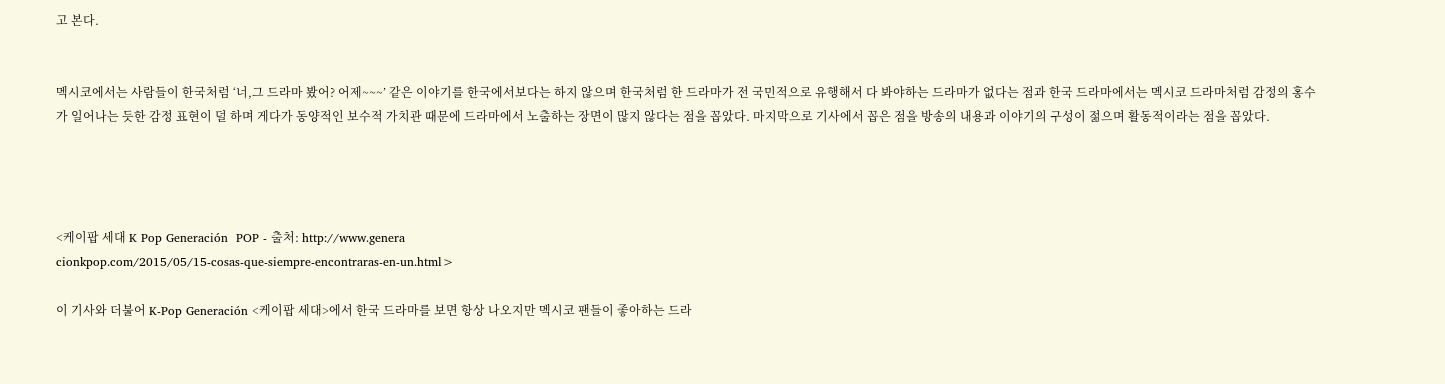고 본다.


멕시코에서는 사람들이 한국처럼 ‘너,그 드라마 봤어? 어제~~~’ 같은 이야기를 한국에서보다는 하지 않으며 한국처럼 한 드라마가 전 국민적으로 유행해서 다 봐야하는 드라마가 없다는 점과 한국 드라마에서는 멕시코 드라마처럼 감정의 홍수가 일어나는 듯한 감정 표현이 덜 하며 게다가 동양적인 보수적 가치관 때문에 드라마에서 노출하는 장면이 많지 않다는 점을 꼽았다. 마지막으로 기사에서 꼽은 점을 방송의 내용과 이야기의 구성이 젊으며 활동적이라는 점을 꼽았다.




<케이팝 세대 K Pop Generación  POP - 출처: http://www.genera
cionkpop.com/2015/05/15-cosas-que-siempre-encontraras-en-un.html>

이 기사와 더불어 K-Pop Generación <케이팝 세대>에서 한국 드라마를 보면 항상 나오지만 멕시코 팬들이 좋아하는 드라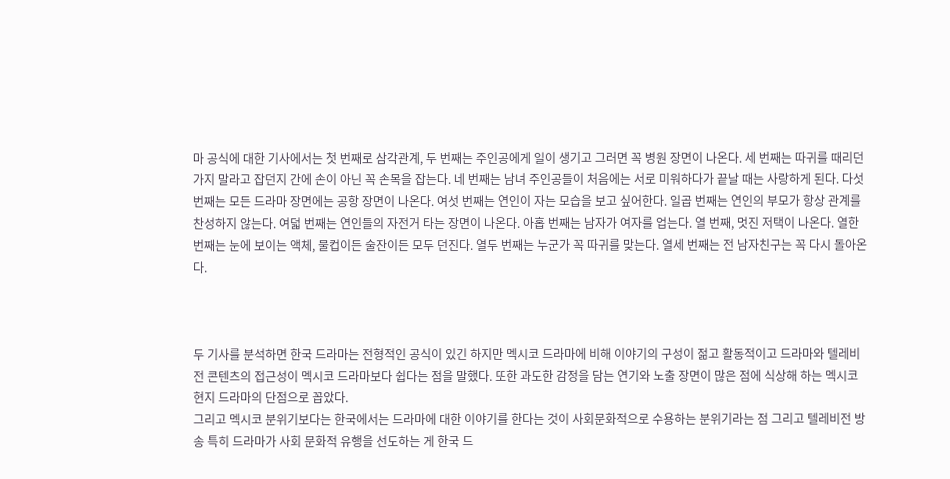마 공식에 대한 기사에서는 첫 번째로 삼각관계, 두 번째는 주인공에게 일이 생기고 그러면 꼭 병원 장면이 나온다. 세 번째는 따귀를 때리던 가지 말라고 잡던지 간에 손이 아닌 꼭 손목을 잡는다. 네 번째는 남녀 주인공들이 처음에는 서로 미워하다가 끝날 때는 사랑하게 된다. 다섯 번째는 모든 드라마 장면에는 공항 장면이 나온다. 여섯 번째는 연인이 자는 모습을 보고 싶어한다. 일곱 번째는 연인의 부모가 항상 관계를 찬성하지 않는다. 여덟 번째는 연인들의 자전거 타는 장면이 나온다. 아홉 번째는 남자가 여자를 업는다. 열 번째, 멋진 저택이 나온다. 열한 번째는 눈에 보이는 액체, 물컵이든 술잔이든 모두 던진다. 열두 번째는 누군가 꼭 따귀를 맞는다. 열세 번째는 전 남자친구는 꼭 다시 돌아온다.



두 기사를 분석하면 한국 드라마는 전형적인 공식이 있긴 하지만 멕시코 드라마에 비해 이야기의 구성이 젊고 활동적이고 드라마와 텔레비전 콘텐츠의 접근성이 멕시코 드라마보다 쉽다는 점을 말했다. 또한 과도한 감정을 담는 연기와 노출 장면이 많은 점에 식상해 하는 멕시코 현지 드라마의 단점으로 꼽았다.
그리고 멕시코 분위기보다는 한국에서는 드라마에 대한 이야기를 한다는 것이 사회문화적으로 수용하는 분위기라는 점 그리고 텔레비전 방송 특히 드라마가 사회 문화적 유행을 선도하는 게 한국 드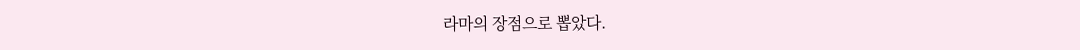라마의 장점으로 뽑았다.